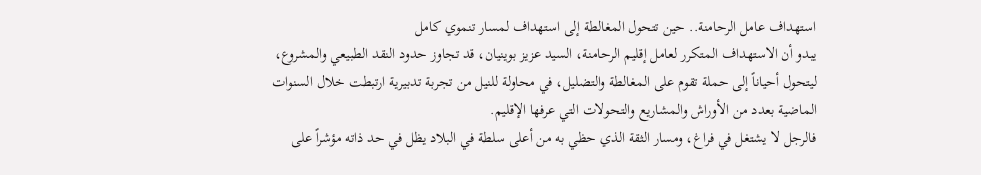استهداف عامل الرحامنة.. حين تتحول المغالطة إلى استهداف لمسار تنموي كامل
يبدو أن الاستهداف المتكرر لعامل إقليم الرحامنة، السيد عزيز بوينيان، قد تجاوز حدود النقد الطبيعي والمشروع، ليتحول أحياناً إلى حملة تقوم على المغالطة والتضليل، في محاولة للنيل من تجربة تدبيرية ارتبطت خلال السنوات الماضية بعدد من الأوراش والمشاريع والتحولات التي عرفها الإقليم.
فالرجل لا يشتغل في فراغ، ومسار الثقة الذي حظي به من أعلى سلطة في البلاد يظل في حد ذاته مؤشراً على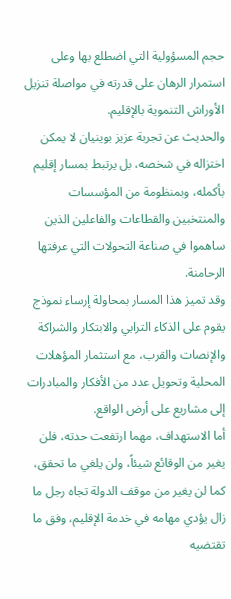حجم المسؤولية التي اضطلع بها وعلى استمرار الرهان على قدرته في مواصلة تنزيل الأوراش التنموية بالإقليم.
والحديث عن تجربة عزيز بوينيان لا يمكن اختزاله في شخصه، بل يرتبط بمسار إقليم بأكمله، وبمنظومة من المؤسسات والمنتخبين والقطاعات والفاعلين الذين ساهموا في صناعة التحولات التي عرفتها الرحامنة.
وقد تميز هذا المسار بمحاولة إرساء نموذج يقوم على الذكاء الترابي والابتكار والشراكة والإنصات والقرب، مع استثمار المؤهلات المحلية وتحويل عدد من الأفكار والمبادرات إلى مشاريع على أرض الواقع.
أما الاستهداف، مهما ارتفعت حدته، فلن يغير من الوقائع شيئاً، ولن يلغي ما تحقق، كما لن يغير من موقف الدولة تجاه رجل ما زال يؤدي مهامه في خدمة الإقليم، وفق ما تقتضيه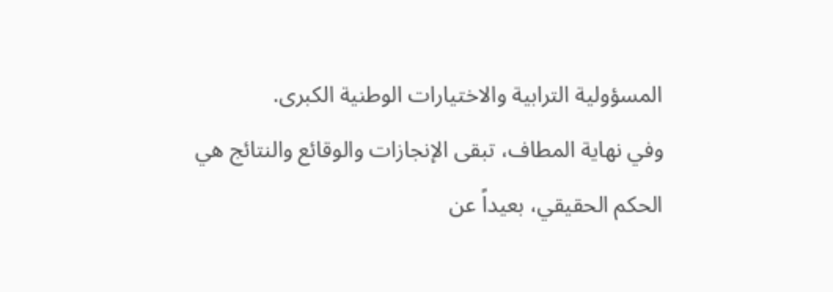المسؤولية الترابية والاختيارات الوطنية الكبرى.
وفي نهاية المطاف، تبقى الإنجازات والوقائع والنتائج هي الحكم الحقيقي، بعيداً عن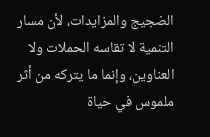الضجيج والمزايدات، لأن مسار التنمية لا تقاسه الحملات ولا العناوين، وإنما ما يتركه من أثر ملموس في حياة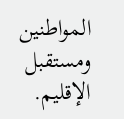المواطنين ومستقبل الإقليم.